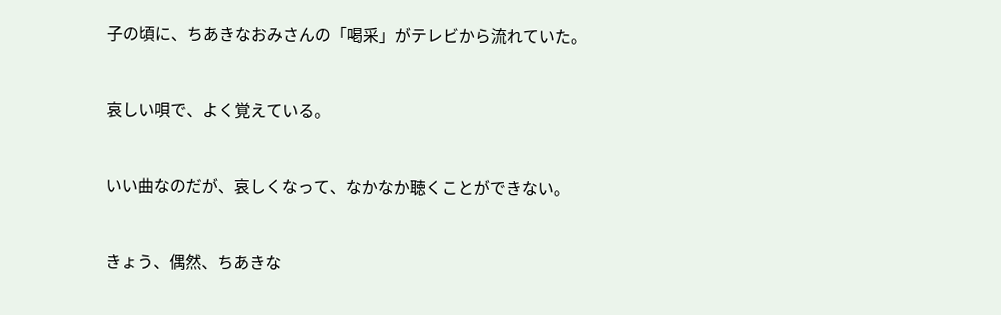子の頃に、ちあきなおみさんの「喝采」がテレビから流れていた。


哀しい唄で、よく覚えている。


いい曲なのだが、哀しくなって、なかなか聴くことができない。


きょう、偶然、ちあきな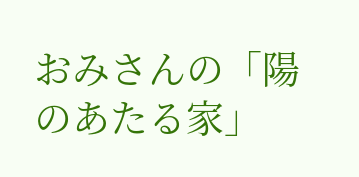おみさんの「陽のあたる家」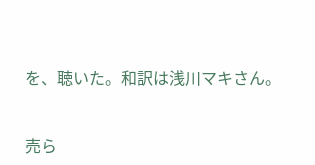を、聴いた。和訳は浅川マキさん。


売ら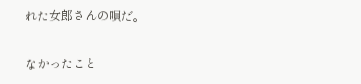れた女郎さんの唄だ。


なかったこと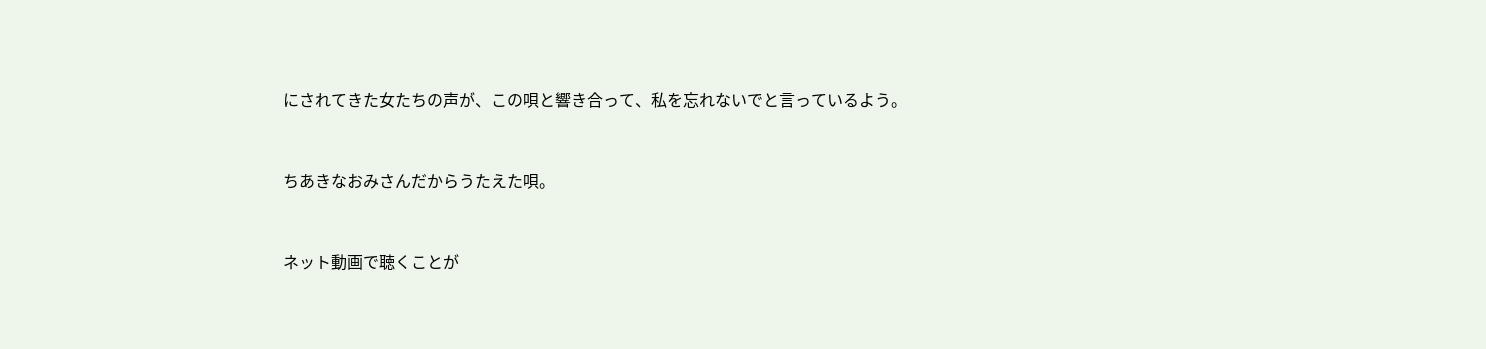にされてきた女たちの声が、この唄と響き合って、私を忘れないでと言っているよう。


ちあきなおみさんだからうたえた唄。


ネット動画で聴くことが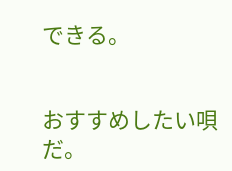できる。


おすすめしたい唄だ。